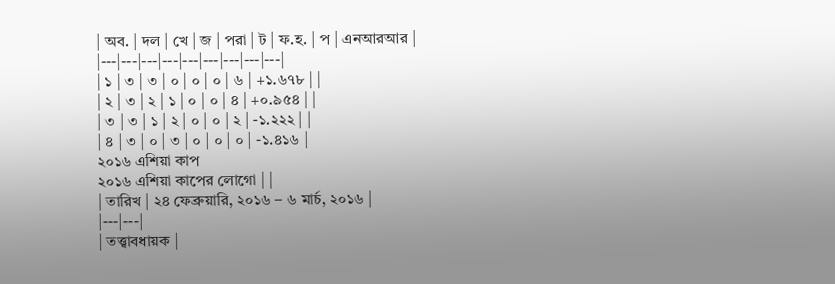| অব. | দল | খে | জ | পরা | ট | ফ.হ. | প | এনআরআর |
|---|---|---|---|---|---|---|---|---|
| ১ | ৩ | ৩ | ০ | ০ | ০ | ৬ | +১.৬৭৮ | |
| ২ | ৩ | ২ | ১ | ০ | ০ | ৪ | +০.৯৫৪ | |
| ৩ | ৩ | ১ | ২ | ০ | ০ | ২ | -১.২২২ | |
| ৪ | ৩ | ০ | ৩ | ০ | ০ | ০ | -১.৪১৬ |
২০১৬ এশিয়া কাপ
২০১৬ এশিয়া কাপের লোগো | |
| তারিখ | ২৪ ফেব্রুয়ারি, ২০১৬ – ৬ মার্চ, ২০১৬ |
|---|---|
| তত্ত্বাবধায়ক |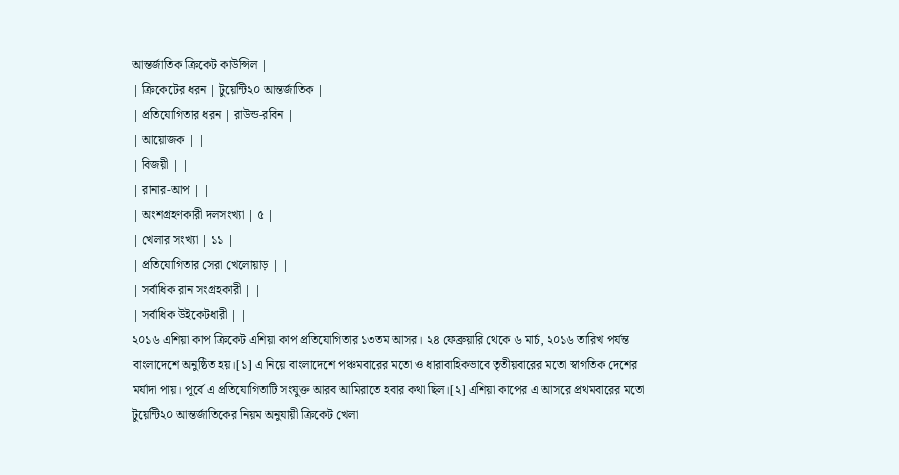আন্তর্জাতিক ক্রিকেট কাউন্সিল |
| ক্রিকেটের ধরন | টুয়েন্টি২০ আন্তর্জাতিক |
| প্রতিযোগিতার ধরন | রাউন্ড-রবিন |
| আয়োজক | |
| বিজয়ী | |
| রানার-আপ | |
| অংশগ্রহণকারী দলসংখ্যা | ৫ |
| খেলার সংখ্যা | ১১ |
| প্রতিযোগিতার সেরা খেলোয়াড় | |
| সর্বাধিক রান সংগ্রহকারী | |
| সর্বাধিক উইকেটধারী | |
২০১৬ এশিয়া কাপ ক্রিকেট এশিয়া কাপ প্রতিযোগিতার ১৩তম আসর। ২৪ ফেব্রুয়ারি থেকে ৬ মার্চ, ২০১৬ তারিখ পর্যন্ত বাংলাদেশে অনুষ্ঠিত হয়।[১] এ নিয়ে বাংলাদেশে পঞ্চমবারের মতো ও ধারাবাহিকভাবে তৃতীয়বারের মতো স্বাগতিক দেশের মর্যাদা পায়। পূর্বে এ প্রতিযোগিতাটি সংযুক্ত আরব আমিরাতে হবার কথা ছিল।[২] এশিয়া কাপের এ আসরে প্রথমবারের মতো টুয়েন্টি২০ আন্তর্জাতিকের নিয়ম অনুযায়ী ক্রিকেট খেলা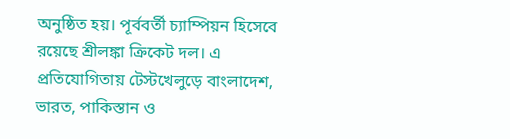অনুষ্ঠিত হয়। পূর্ববর্তী চ্যাম্পিয়ন হিসেবে রয়েছে শ্রীলঙ্কা ক্রিকেট দল। এ প্রতিযোগিতায় টেস্টখেলুড়ে বাংলাদেশ, ভারত, পাকিস্তান ও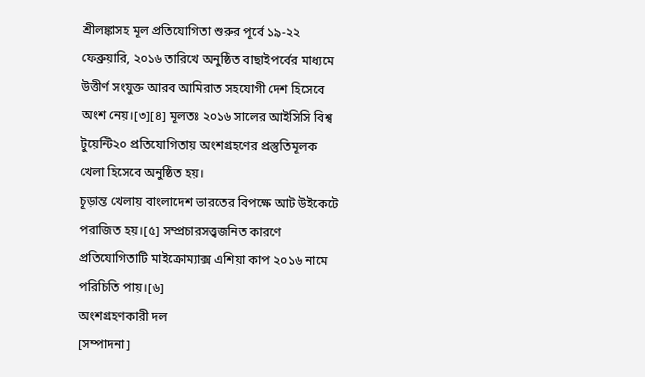শ্রীলঙ্কাসহ মূল প্রতিযোগিতা শুরুর পূর্বে ১৯-২২ ফেব্রুয়ারি, ২০১৬ তারিখে অনুষ্ঠিত বাছাইপর্বের মাধ্যমে উত্তীর্ণ সংযুক্ত আরব আমিরাত সহযোগী দেশ হিসেবে অংশ নেয়।[৩][৪] মূলতঃ ২০১৬ সালের আইসিসি বিশ্ব টুয়েন্টি২০ প্রতিযোগিতায় অংশগ্রহণের প্রস্তুতিমূলক খেলা হিসেবে অনুষ্ঠিত হয়।
চূড়ান্ত খেলায় বাংলাদেশ ভারতের বিপক্ষে আট উইকেটে পরাজিত হয়।[৫] সম্প্রচারসত্ত্বজনিত কারণে প্রতিযোগিতাটি মাইক্রোম্যাক্স এশিয়া কাপ ২০১৬ নামে পরিচিতি পায়।[৬]
অংশগ্রহণকারী দল
[সম্পাদনা]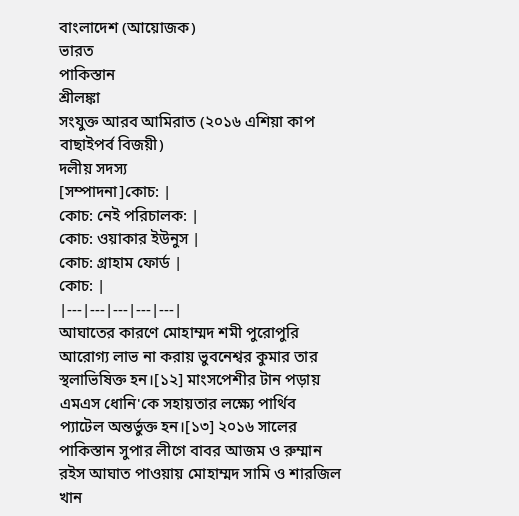বাংলাদেশ (আয়োজক)
ভারত
পাকিস্তান
শ্রীলঙ্কা
সংযুক্ত আরব আমিরাত (২০১৬ এশিয়া কাপ বাছাইপর্ব বিজয়ী)
দলীয় সদস্য
[সম্পাদনা]কোচ: |
কোচ: নেই পরিচালক: |
কোচ: ওয়াকার ইউনুস |
কোচ: গ্রাহাম ফোর্ড |
কোচ: |
|---|---|---|---|---|
আঘাতের কারণে মোহাম্মদ শমী পুরোপুরি আরোগ্য লাভ না করায় ভুবনেশ্বর কুমার তার স্থলাভিষিক্ত হন।[১২] মাংসপেশীর টান পড়ায় এমএস ধোনি'কে সহায়তার লক্ষ্যে পার্থিব প্যাটেল অন্তর্ভুক্ত হন।[১৩] ২০১৬ সালের পাকিস্তান সুপার লীগে বাবর আজম ও রুম্মান রইস আঘাত পাওয়ায় মোহাম্মদ সামি ও শারজিল খান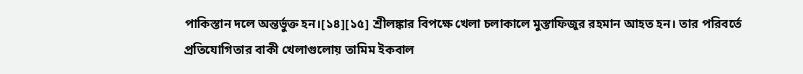পাকিস্তান দলে অন্তর্ভুক্ত হন।[১৪][১৫] শ্রীলঙ্কার বিপক্ষে খেলা চলাকালে মুস্তাফিজুর রহমান আহত হন। তার পরিবর্তে প্রতিযোগিতার বাকী খেলাগুলোয় তামিম ইকবাল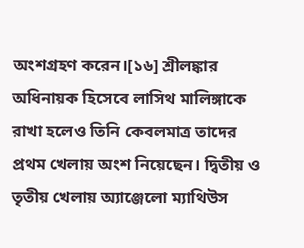অংশগ্রহণ করেন।[১৬] শ্রীলঙ্কার অধিনায়ক হিসেবে লাসিথ মালিঙ্গাকে রাখা হলেও তিনি কেবলমাত্র তাদের প্রথম খেলায় অংশ নিয়েছেন। দ্বিতীয় ও তৃতীয় খেলায় অ্যাঞ্জেলো ম্যাথিউস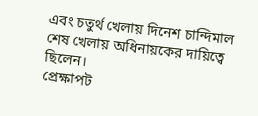এবং চতুর্থ খেলায় দিনেশ চান্দিমাল শেষ খেলায় অধিনায়কের দায়িত্বে ছিলেন।
প্রেক্ষাপট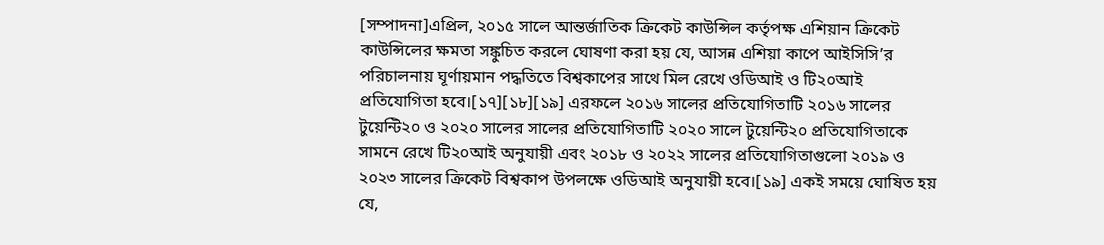[সম্পাদনা]এপ্রিল, ২০১৫ সালে আন্তর্জাতিক ক্রিকেট কাউন্সিল কর্তৃপক্ষ এশিয়ান ক্রিকেট কাউন্সিলের ক্ষমতা সঙ্কুচিত করলে ঘোষণা করা হয় যে, আসন্ন এশিয়া কাপে আইসিসি’র পরিচালনায় ঘূর্ণায়মান পদ্ধতিতে বিশ্বকাপের সাথে মিল রেখে ওডিআই ও টি২০আই প্রতিযোগিতা হবে।[১৭][১৮][১৯] এরফলে ২০১৬ সালের প্রতিযোগিতাটি ২০১৬ সালের টুয়েন্টি২০ ও ২০২০ সালের সালের প্রতিযোগিতাটি ২০২০ সালে টুয়েন্টি২০ প্রতিযোগিতাকে সামনে রেখে টি২০আই অনুযায়ী এবং ২০১৮ ও ২০২২ সালের প্রতিযোগিতাগুলো ২০১৯ ও ২০২৩ সালের ক্রিকেট বিশ্বকাপ উপলক্ষে ওডিআই অনুযায়ী হবে।[১৯] একই সময়ে ঘোষিত হয় যে,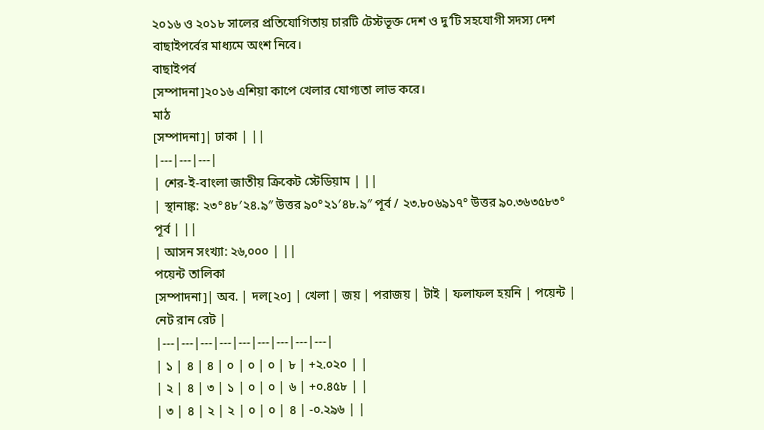২০১৬ ও ২০১৮ সালের প্রতিযোগিতায় চারটি টেস্টভূক্ত দেশ ও দু’টি সহযোগী সদস্য দেশ বাছাইপর্বের মাধ্যমে অংশ নিবে।
বাছাইপর্ব
[সম্পাদনা]২০১৬ এশিয়া কাপে খেলার যোগ্যতা লাভ করে।
মাঠ
[সম্পাদনা]| ঢাকা | ||
|---|---|---|
| শের-ই-বাংলা জাতীয় ক্রিকেট স্টেডিয়াম | ||
| স্থানাঙ্ক: ২৩°৪৮′২৪.৯″ উত্তর ৯০°২১′৪৮.৯″ পূর্ব / ২৩.৮০৬৯১৭° উত্তর ৯০.৩৬৩৫৮৩° পূর্ব | ||
| আসন সংখ্যা: ২৬,০০০ | ||
পয়েন্ট তালিকা
[সম্পাদনা]| অব. | দল[২০] | খেলা | জয় | পরাজয় | টাই | ফলাফল হয়নি | পয়েন্ট | নেট রান রেট |
|---|---|---|---|---|---|---|---|---|
| ১ | ৪ | ৪ | ০ | ০ | ০ | ৮ | +২.০২০ | |
| ২ | ৪ | ৩ | ১ | ০ | ০ | ৬ | +০.৪৫৮ | |
| ৩ | ৪ | ২ | ২ | ০ | ০ | ৪ | -০.২৯৬ | |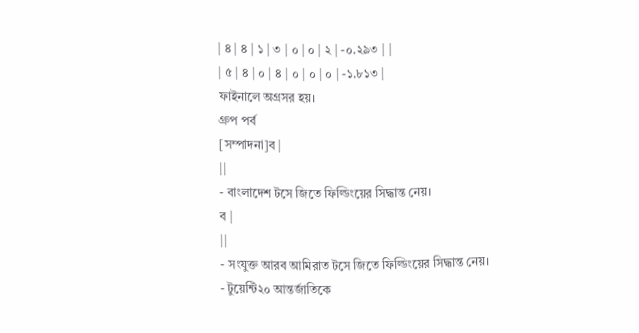| ৪ | ৪ | ১ | ৩ | ০ | ০ | ২ | -০.২৯৩ | |
| ৫ | ৪ | ০ | ৪ | ০ | ০ | ০ | -১.৮১৩ |
ফাইনালে অগ্রসর হয়।
গ্রুপ পর্ব
[সম্পাদনা]ব |
||
- বাংলাদেশ টসে জিতে ফিল্ডিংয়ের সিদ্ধান্ত নেয়।
ব |
||
- সংযুক্ত আরব আমিরাত টসে জিতে ফিল্ডিংয়ের সিদ্ধান্ত নেয়।
- টুয়েন্টি২০ আন্তর্জাতিকে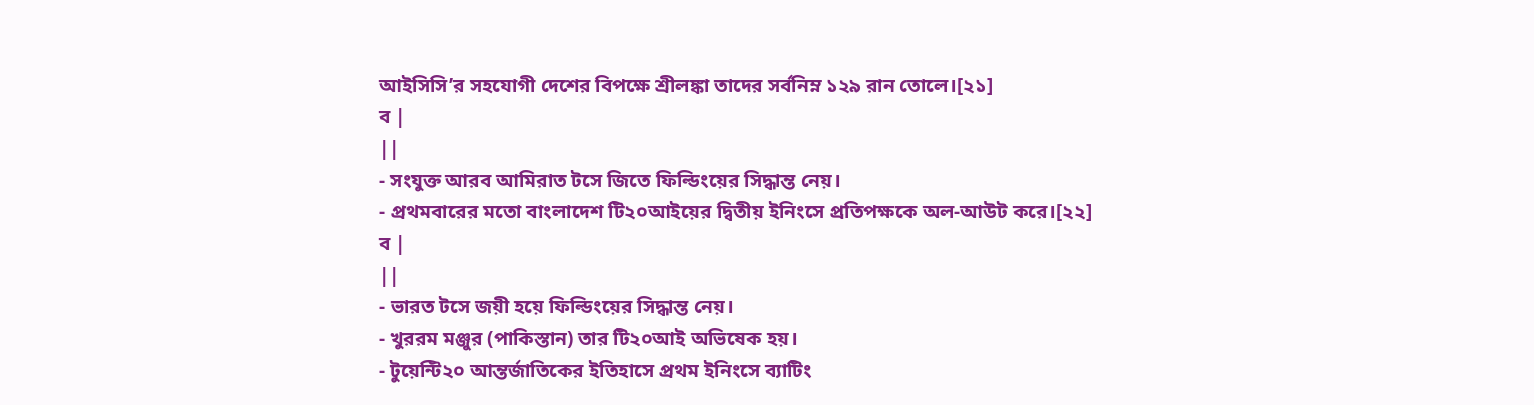আইসিসি’র সহযোগী দেশের বিপক্ষে শ্রীলঙ্কা তাদের সর্বনিম্ন ১২৯ রান তোলে।[২১]
ব |
||
- সংযুক্ত আরব আমিরাত টসে জিতে ফিল্ডিংয়ের সিদ্ধান্ত নেয়।
- প্রথমবারের মতো বাংলাদেশ টি২০আইয়ের দ্বিতীয় ইনিংসে প্রতিপক্ষকে অল-আউট করে।[২২]
ব |
||
- ভারত টসে জয়ী হয়ে ফিল্ডিংয়ের সিদ্ধান্ত নেয়।
- খুররম মঞ্জুর (পাকিস্তান) তার টি২০আই অভিষেক হয়।
- টুয়েন্টি২০ আন্তর্জাতিকের ইতিহাসে প্রথম ইনিংসে ব্যাটিং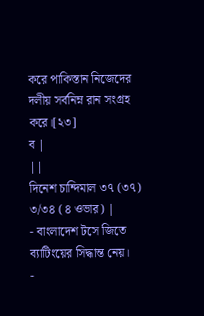করে পাকিস্তান নিজেদের দলীয় সর্বনিম্ন রান সংগ্রহ করে।[২৩]
ব |
||
দিনেশ চান্দিমাল ৩৭ (৩৭) ৩/৩৪ (৪ ওভার) |
- বাংলাদেশ টসে জিতে ব্যাটিংয়ের সিদ্ধান্ত নেয়।
-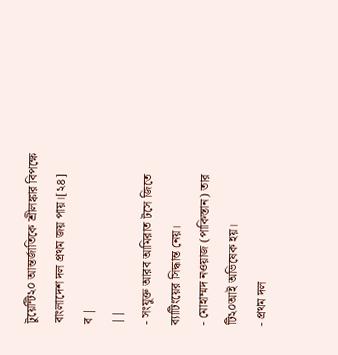টুয়েন্টি২০ আন্তর্জাতিকে শ্রীলঙ্কার বিপক্ষে বাংলাদেশ দল প্রথম জয় পায়।[২৪]
ব |
||
- সংযুক্ত আরব আমিরাত টসে জিতে ব্যাটিংয়ের সিদ্ধান্ত নেয়।
- মোহাম্মদ নওয়াজ (পাকিস্তান) তার টি২০আই অভিষেক হয়।
- প্রথম দল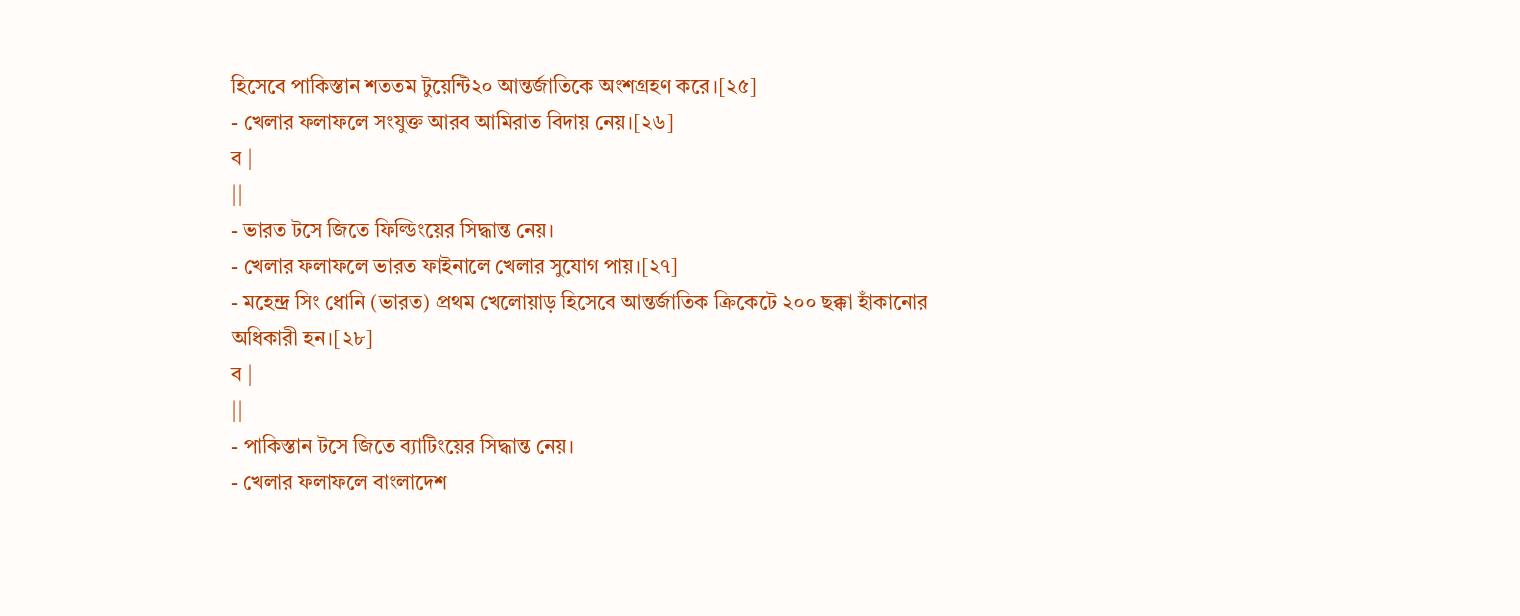হিসেবে পাকিস্তান শততম টুয়েন্টি২০ আন্তর্জাতিকে অংশগ্রহণ করে।[২৫]
- খেলার ফলাফলে সংযুক্ত আরব আমিরাত বিদায় নেয়।[২৬]
ব |
||
- ভারত টসে জিতে ফিল্ডিংয়ের সিদ্ধান্ত নেয়।
- খেলার ফলাফলে ভারত ফাইনালে খেলার সুযোগ পায়।[২৭]
- মহেন্দ্র সিং ধোনি (ভারত) প্রথম খেলোয়াড় হিসেবে আন্তর্জাতিক ক্রিকেটে ২০০ ছক্কা হাঁকানোর অধিকারী হন।[২৮]
ব |
||
- পাকিস্তান টসে জিতে ব্যাটিংয়ের সিদ্ধান্ত নেয়।
- খেলার ফলাফলে বাংলাদেশ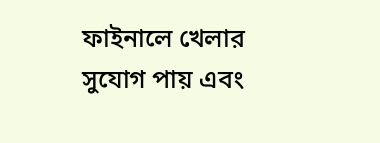ফাইনালে খেলার সুযোগ পায় এবং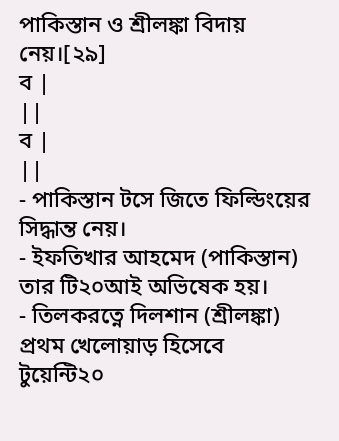পাকিস্তান ও শ্রীলঙ্কা বিদায় নেয়।[২৯]
ব |
||
ব |
||
- পাকিস্তান টসে জিতে ফিল্ডিংয়ের সিদ্ধান্ত নেয়।
- ইফতিখার আহমেদ (পাকিস্তান) তার টি২০আই অভিষেক হয়।
- তিলকরত্নে দিলশান (শ্রীলঙ্কা) প্রথম খেলোয়াড় হিসেবে টুয়েন্টি২০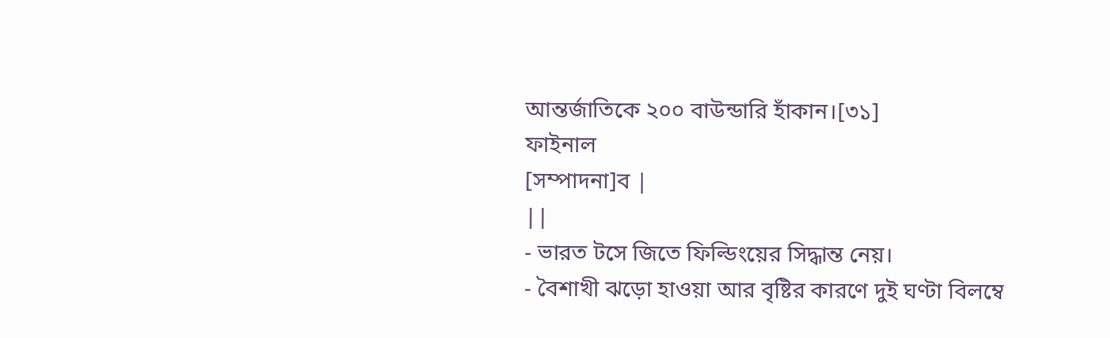আন্তর্জাতিকে ২০০ বাউন্ডারি হাঁকান।[৩১]
ফাইনাল
[সম্পাদনা]ব |
||
- ভারত টসে জিতে ফিল্ডিংয়ের সিদ্ধান্ত নেয়।
- বৈশাখী ঝড়ো হাওয়া আর বৃষ্টির কারণে দুই ঘণ্টা বিলম্বে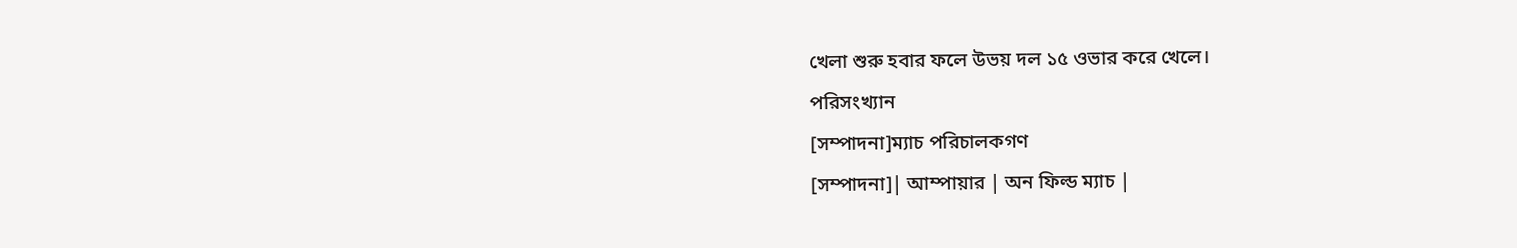খেলা শুরু হবার ফলে উভয় দল ১৫ ওভার করে খেলে।
পরিসংখ্যান
[সম্পাদনা]ম্যাচ পরিচালকগণ
[সম্পাদনা]| আম্পায়ার | অন ফিল্ড ম্যাচ |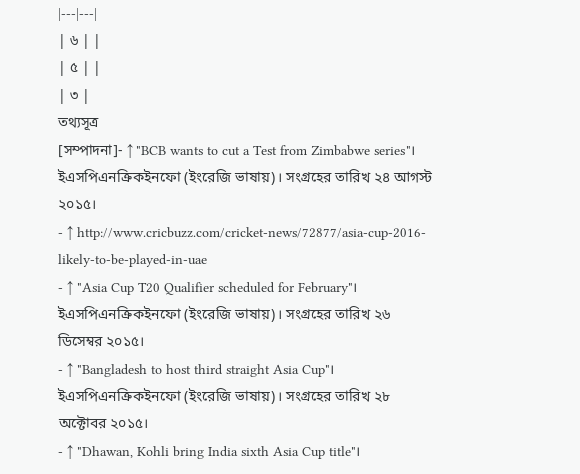|---|---|
| ৬ | |
| ৫ | |
| ৩ |
তথ্যসূত্র
[সম্পাদনা]- ↑ "BCB wants to cut a Test from Zimbabwe series"। ইএসপিএনক্রিকইনফো (ইংরেজি ভাষায়)। সংগ্রহের তারিখ ২৪ আগস্ট ২০১৫।
- ↑ http://www.cricbuzz.com/cricket-news/72877/asia-cup-2016-likely-to-be-played-in-uae
- ↑ "Asia Cup T20 Qualifier scheduled for February"। ইএসপিএনক্রিকইনফো (ইংরেজি ভাষায়)। সংগ্রহের তারিখ ২৬ ডিসেম্বর ২০১৫।
- ↑ "Bangladesh to host third straight Asia Cup"। ইএসপিএনক্রিকইনফো (ইংরেজি ভাষায়)। সংগ্রহের তারিখ ২৮ অক্টোবর ২০১৫।
- ↑ "Dhawan, Kohli bring India sixth Asia Cup title"।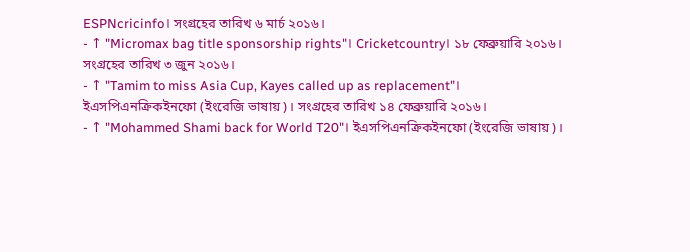ESPNcricinfo। সংগ্রহের তারিখ ৬ মার্চ ২০১৬।
- ↑ "Micromax bag title sponsorship rights"। Cricketcountry। ১৮ ফেব্রুয়ারি ২০১৬। সংগ্রহের তারিখ ৩ জুন ২০১৬।
- ↑ "Tamim to miss Asia Cup, Kayes called up as replacement"। ইএসপিএনক্রিকইনফো (ইংরেজি ভাষায়)। সংগ্রহের তারিখ ১৪ ফেব্রুয়ারি ২০১৬।
- ↑ "Mohammed Shami back for World T20"। ইএসপিএনক্রিকইনফো (ইংরেজি ভাষায়)।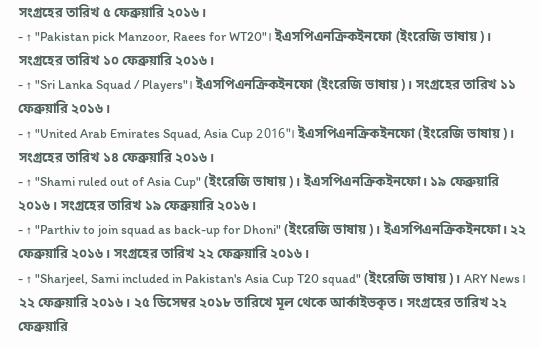সংগ্রহের তারিখ ৫ ফেব্রুয়ারি ২০১৬।
- ↑ "Pakistan pick Manzoor, Raees for WT20"। ইএসপিএনক্রিকইনফো (ইংরেজি ভাষায়)। সংগ্রহের তারিখ ১০ ফেব্রুয়ারি ২০১৬।
- ↑ "Sri Lanka Squad / Players"। ইএসপিএনক্রিকইনফো (ইংরেজি ভাষায়)। সংগ্রহের তারিখ ১১ ফেব্রুয়ারি ২০১৬।
- ↑ "United Arab Emirates Squad, Asia Cup 2016"। ইএসপিএনক্রিকইনফো (ইংরেজি ভাষায়)। সংগ্রহের তারিখ ১৪ ফেব্রুয়ারি ২০১৬।
- ↑ "Shami ruled out of Asia Cup" (ইংরেজি ভাষায়)। ইএসপিএনক্রিকইনফো। ১৯ ফেব্রুয়ারি ২০১৬। সংগ্রহের তারিখ ১৯ ফেব্রুয়ারি ২০১৬।
- ↑ "Parthiv to join squad as back-up for Dhoni" (ইংরেজি ভাষায়)। ইএসপিএনক্রিকইনফো। ২২ ফেব্রুয়ারি ২০১৬। সংগ্রহের তারিখ ২২ ফেব্রুয়ারি ২০১৬।
- ↑ "Sharjeel, Sami included in Pakistan's Asia Cup T20 squad" (ইংরেজি ভাষায়)। ARY News। ২২ ফেব্রুয়ারি ২০১৬। ২৫ ডিসেম্বর ২০১৮ তারিখে মূল থেকে আর্কাইভকৃত। সংগ্রহের তারিখ ২২ ফেব্রুয়ারি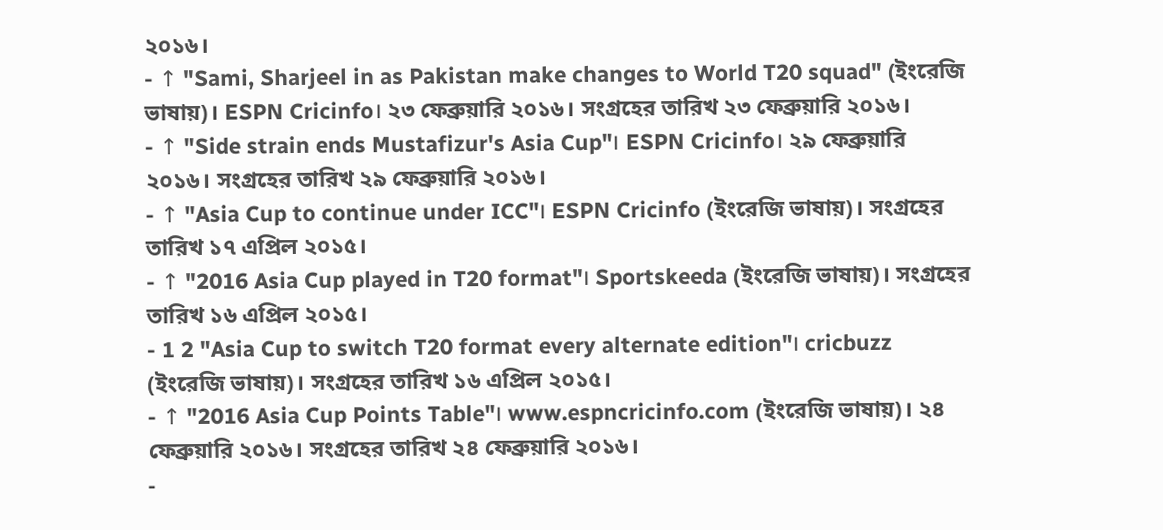২০১৬।
- ↑ "Sami, Sharjeel in as Pakistan make changes to World T20 squad" (ইংরেজি ভাষায়)। ESPN Cricinfo। ২৩ ফেব্রুয়ারি ২০১৬। সংগ্রহের তারিখ ২৩ ফেব্রুয়ারি ২০১৬।
- ↑ "Side strain ends Mustafizur's Asia Cup"। ESPN Cricinfo। ২৯ ফেব্রুয়ারি ২০১৬। সংগ্রহের তারিখ ২৯ ফেব্রুয়ারি ২০১৬।
- ↑ "Asia Cup to continue under ICC"। ESPN Cricinfo (ইংরেজি ভাষায়)। সংগ্রহের তারিখ ১৭ এপ্রিল ২০১৫।
- ↑ "2016 Asia Cup played in T20 format"। Sportskeeda (ইংরেজি ভাষায়)। সংগ্রহের তারিখ ১৬ এপ্রিল ২০১৫।
- 1 2 "Asia Cup to switch T20 format every alternate edition"। cricbuzz (ইংরেজি ভাষায়)। সংগ্রহের তারিখ ১৬ এপ্রিল ২০১৫।
- ↑ "2016 Asia Cup Points Table"। www.espncricinfo.com (ইংরেজি ভাষায়)। ২৪ ফেব্রুয়ারি ২০১৬। সংগ্রহের তারিখ ২৪ ফেব্রুয়ারি ২০১৬।
-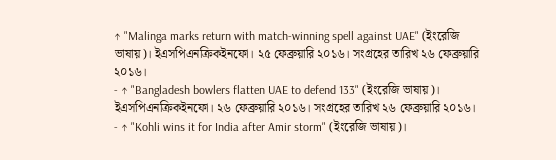↑ "Malinga marks return with match-winning spell against UAE" (ইংরেজি ভাষায়)। ইএসপিএনক্রিকইনফো। ২৫ ফেব্রুয়ারি ২০১৬। সংগ্রহের তারিখ ২৬ ফেব্রুয়ারি ২০১৬।
- ↑ "Bangladesh bowlers flatten UAE to defend 133" (ইংরেজি ভাষায়)। ইএসপিএনক্রিকইনফো। ২৬ ফেব্রুয়ারি ২০১৬। সংগ্রহের তারিখ ২৬ ফেব্রুয়ারি ২০১৬।
- ↑ "Kohli wins it for India after Amir storm" (ইংরেজি ভাষায়)।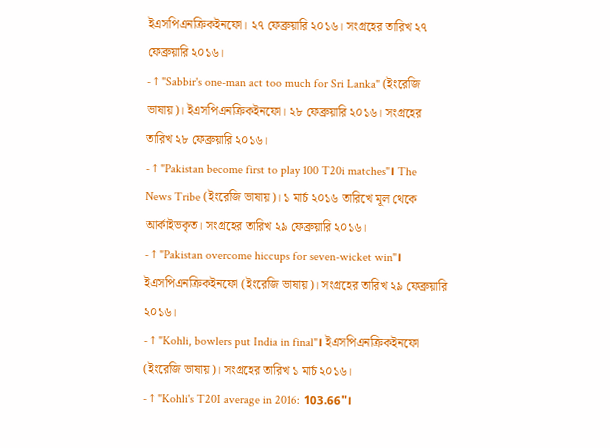ইএসপিএনক্রিকইনফো। ২৭ ফেব্রুয়ারি ২০১৬। সংগ্রহের তারিখ ২৭ ফেব্রুয়ারি ২০১৬।
- ↑ "Sabbir's one-man act too much for Sri Lanka" (ইংরেজি ভাষায়)। ইএসপিএনক্রিকইনফো। ২৮ ফেব্রুয়ারি ২০১৬। সংগ্রহের তারিখ ২৮ ফেব্রুয়ারি ২০১৬।
- ↑ "Pakistan become first to play 100 T20i matches"। The News Tribe (ইংরেজি ভাষায়)। ১ মার্চ ২০১৬ তারিখে মূল থেকে আর্কাইভকৃত। সংগ্রহের তারিখ ২৯ ফেব্রুয়ারি ২০১৬।
- ↑ "Pakistan overcome hiccups for seven-wicket win"। ইএসপিএনক্রিকইনফো (ইংরেজি ভাষায়)। সংগ্রহের তারিখ ২৯ ফেব্রুয়ারি ২০১৬।
- ↑ "Kohli, bowlers put India in final"। ইএসপিএনক্রিকইনফো (ইংরেজি ভাষায়)। সংগ্রহের তারিখ ১ মার্চ ২০১৬।
- ↑ "Kohli's T20I average in 2016: 103.66"।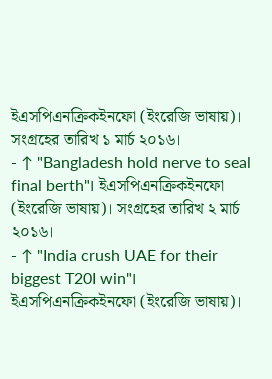ইএসপিএনক্রিকইনফো (ইংরেজি ভাষায়)। সংগ্রহের তারিখ ১ মার্চ ২০১৬।
- ↑ "Bangladesh hold nerve to seal final berth"। ইএসপিএনক্রিকইনফো (ইংরেজি ভাষায়)। সংগ্রহের তারিখ ২ মার্চ ২০১৬।
- ↑ "India crush UAE for their biggest T20I win"। ইএসপিএনক্রিকইনফো (ইংরেজি ভাষায়)।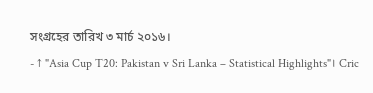সংগ্রহের তারিখ ৩ মার্চ ২০১৬।
- ↑ "Asia Cup T20: Pakistan v Sri Lanka – Statistical Highlights"। Cric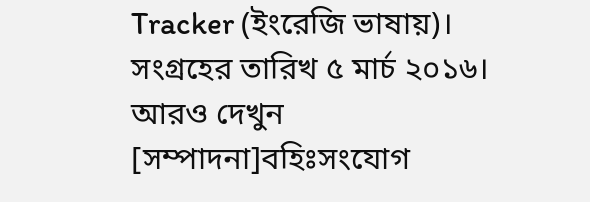Tracker (ইংরেজি ভাষায়)। সংগ্রহের তারিখ ৫ মার্চ ২০১৬।
আরও দেখুন
[সম্পাদনা]বহিঃসংযোগ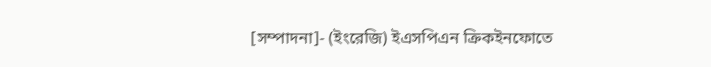[সম্পাদনা]- (ইংরেজি) ইএসপিএন ক্রিকইনফোতে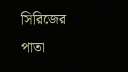সিরিজের পাতা